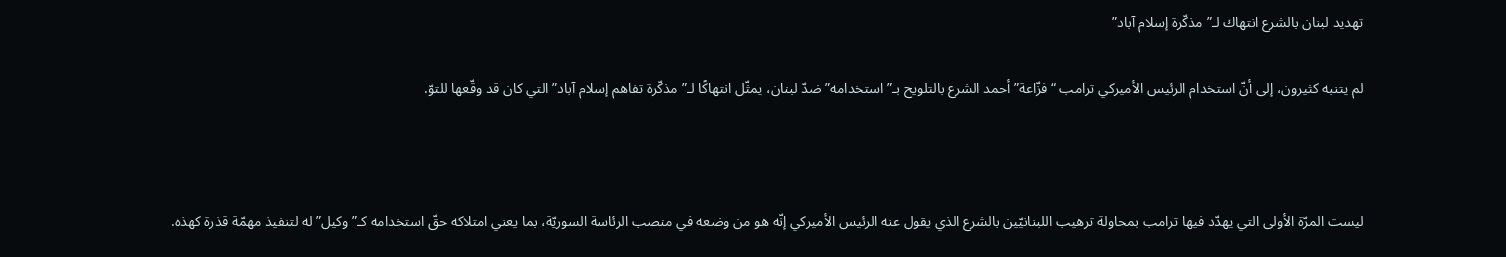تهديد لبنان بالشرع انتهاك لـ”مذكّرة إسلام آباد”

لم يتنبه كثيرون، إلى أنّ استخدام الرئيس الأميركي ترامب “فزّاعة” أحمد الشرع بالتلويح بـ”استخدامه” ضدّ لبنان، يمثّل انتهاكًا لـ”مذكّرة تفاهم إسلام آباد” التي كان قد وقّعها للتوّ.



ليست المرّة الأولى التي يهدّد فيها ترامب بمحاولة ترهيب اللبنانيّين بالشرع الذي يقول عنه الرئيس الأميركي إنّه هو من وضعه في منصب الرئاسة السوريّة، بما يعني امتلاكه حقّ استخدامه كـ”وكيل” له لتنفيذ مهمّة قذرة كهذه.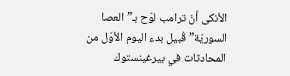الأنكى أنّ ترامب لوّح بـ”العصا السوريّة” قُبيل بدء اليوم الأوّل من المحادثات في بيرغينستوك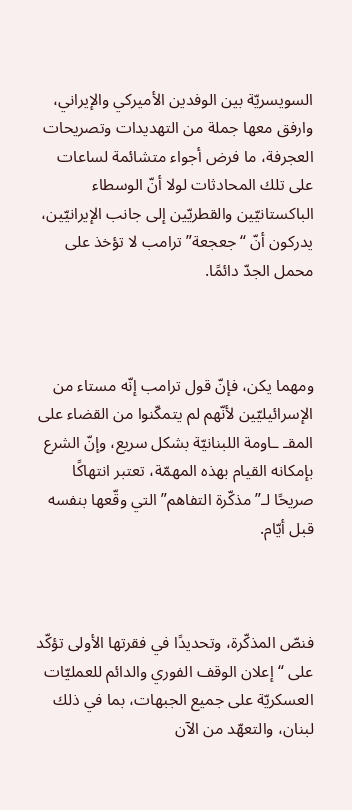السويسريّة بين الوفدين الأميركي والإيراني، وارفق معها جملة من التهديدات وتصريحات العجرفة، ما فرض أجواء متشائمة لساعات على تلك المحادثات لولا أنّ الوسطاء الباكستانيّين والقطريّين إلى جانب الإيرانيّين، يدركون أنّ “جعجعة” ترامب لا تؤخذ على محمل الجدّ دائمًا.



ومهما يكن، فإنّ قول ترامب إنّه مستاء من الإسرائيليّين لأنّهم لم يتمكّنوا من القضاء على المقـ ـاومة اللبنانيّة بشكل سريع، وإنّ الشرع بإمكانه القيام بهذه المهمّة، تعتبر انتهاكًا صريحًا لـ”مذكّرة التفاهم” التي وقّعها بنفسه قبل أيّام.



فنصّ المذكّرة، وتحديدًا في فقرتها الأولى تؤكّد على “إعلان الوقف الفوري والدائم للعمليّات العسكريّة على جميع الجبهات، بما في ذلك لبنان، والتعهّد من الآن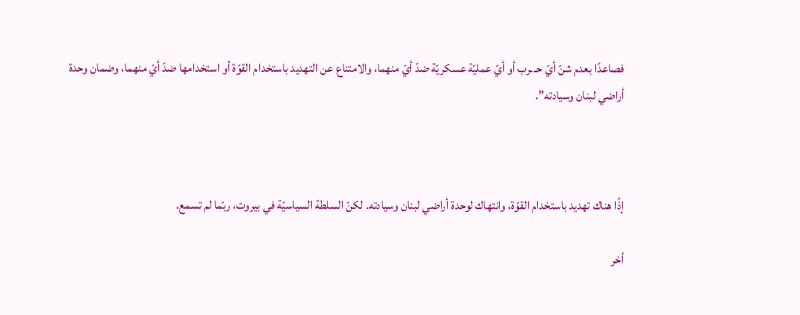فصاعدًا بعدم شنّ أيّ حـ ـرب أو أيّ عمليّة عسكريّة ضدّ أيّ منهما، والامتناع عن التهديد باستخدام القوّة أو استخدامها ضدّ أيّ منهما، وضمان وحدة أراضي لبنان وسيادته”.



إذًا هناك تهديد باستخدام القوّة، وانتهاك لوحدة أراضي لبنان وسيادته. لكنّ السلطة السياسيّة في بيروت، ربّما لم تسمع.

أخر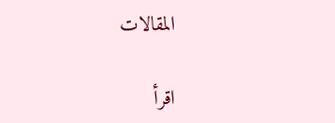المقالات

اقرأ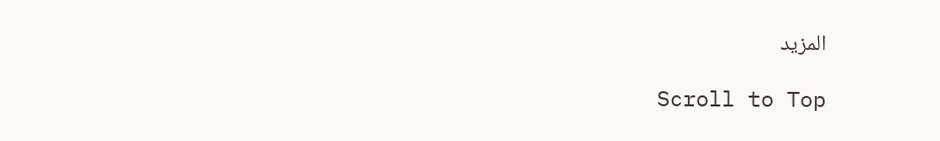المزيد

Scroll to Top